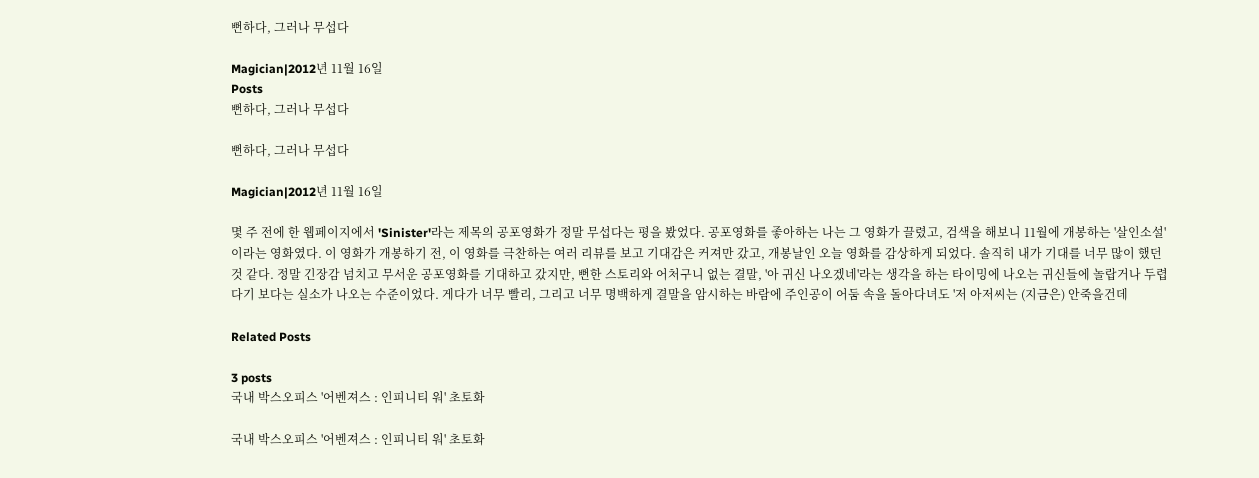뻔하다, 그러나 무섭다

Magician|2012년 11월 16일
Posts
뻔하다, 그러나 무섭다

뻔하다, 그러나 무섭다

Magician|2012년 11월 16일

몇 주 전에 한 웹페이지에서 'Sinister'라는 제목의 공포영화가 정말 무섭다는 평을 봤었다. 공포영화를 좋아하는 나는 그 영화가 끌렸고, 검색을 해보니 11월에 개봉하는 '살인소설'이라는 영화였다. 이 영화가 개봉하기 전, 이 영화를 극찬하는 여러 리뷰를 보고 기대감은 커져만 갔고, 개봉날인 오늘 영화를 감상하게 되었다. 솔직히 내가 기대를 너무 많이 했던 것 같다. 정말 긴장감 넘치고 무서운 공포영화를 기대하고 갔지만, 뻔한 스토리와 어처구니 없는 결말, '아 귀신 나오겠네'라는 생각을 하는 타이밍에 나오는 귀신들에 놀랍거나 두렵다기 보다는 실소가 나오는 수준이었다. 게다가 너무 빨리, 그리고 너무 명백하게 결말을 암시하는 바람에 주인공이 어둠 속을 돌아다녀도 '저 아저씨는 (지금은) 안죽을건데

Related Posts

3 posts
국내 박스오피스 '어벤져스 : 인피니티 워' 초토화

국내 박스오피스 '어벤져스 : 인피니티 워' 초토화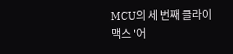MCU의 세 번째 클라이맥스 '어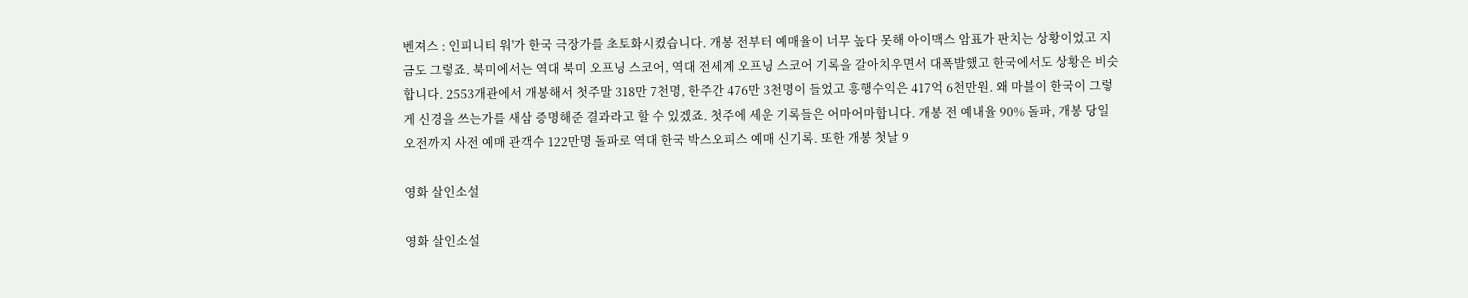벤져스 : 인피니티 워'가 한국 극장가를 초토화시켰습니다. 개봉 전부터 예매율이 너무 높다 못해 아이맥스 암표가 판치는 상황이었고 지금도 그렇죠. 북미에서는 역대 북미 오프닝 스코어, 역대 전세계 오프닝 스코어 기록을 갈아치우면서 대폭발했고 한국에서도 상황은 비슷합니다. 2553개관에서 개봉해서 첫주말 318만 7천명, 한주간 476만 3천명이 들었고 흥행수익은 417억 6천만원. 왜 마블이 한국이 그렇게 신경을 쓰는가를 새삼 증명해준 결과라고 할 수 있겠죠. 첫주에 세운 기록들은 어마어마합니다. 개봉 전 예내율 90% 돌파, 개봉 당일 오전까지 사전 예매 관객수 122만명 돌파로 역대 한국 박스오피스 예매 신기록. 또한 개봉 첫날 9

영화 살인소설

영화 살인소설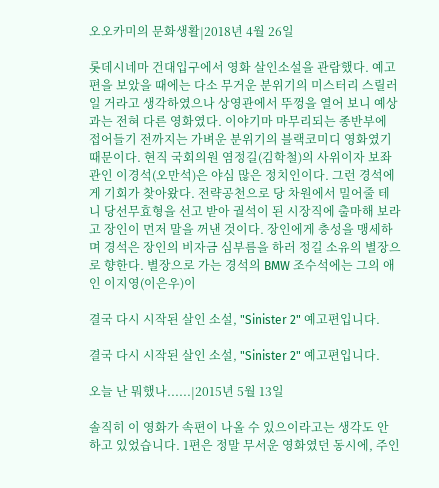오오카미의 문화생활|2018년 4월 26일

롯데시네마 건대입구에서 영화 살인소설을 관람했다. 예고편을 보았을 때에는 다소 무거운 분위기의 미스터리 스릴러일 거라고 생각하였으나 상영관에서 뚜껑을 열어 보니 예상과는 전혀 다른 영화였다. 이야기마 마무리되는 종반부에 접어들기 전까지는 가벼운 분위기의 블랙코미디 영화였기 때문이다. 현직 국회의원 염정길(김학철)의 사위이자 보좌관인 이경석(오만석)은 야심 많은 정치인이다. 그런 경석에게 기회가 찾아왔다. 전략공천으로 당 차원에서 밀어줄 테니 당선무효형을 선고 받아 궐석이 된 시장직에 출마해 보라고 장인이 먼저 말을 꺼낸 것이다. 장인에게 충성을 맹세하며 경석은 장인의 비자금 심부름을 하러 정길 소유의 별장으로 향한다. 별장으로 가는 경석의 BMW 조수석에는 그의 애인 이지영(이은우)이

결국 다시 시작된 살인 소설, "Sinister 2" 예고편입니다.

결국 다시 시작된 살인 소설, "Sinister 2" 예고편입니다.

오늘 난 뭐했나......|2015년 5월 13일

솔직히 이 영화가 속편이 나올 수 있으이라고는 생각도 안 하고 있었습니다. 1편은 정말 무서운 영화였던 동시에, 주인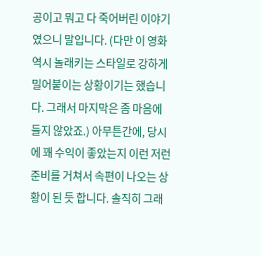공이고 뭐고 다 죽어버린 이야기였으니 말입니다. (다만 이 영화 역시 놀래키는 스타일로 강하게 밀어붙이는 상황이기는 했습니다. 그래서 마지막은 좀 마음에 들지 않았죠.) 아무튼간에, 당시에 꽤 수익이 좋았는지 이런 저런 준비를 거쳐서 속편이 나오는 상황이 된 듯 합니다. 솔직히 그래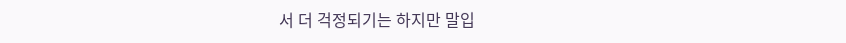서 더 걱정되기는 하지만 말입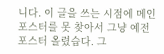니다. 이 글을 쓰는 시점에 메인 포스터를 못 찾아서 그냥 예전 포스터 올렸습다. 그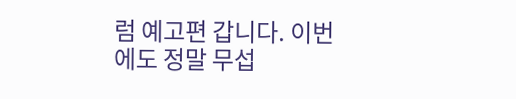럼 예고편 갑니다. 이번에도 정말 무섭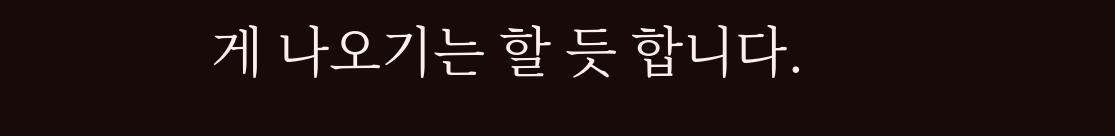게 나오기는 할 듯 합니다.